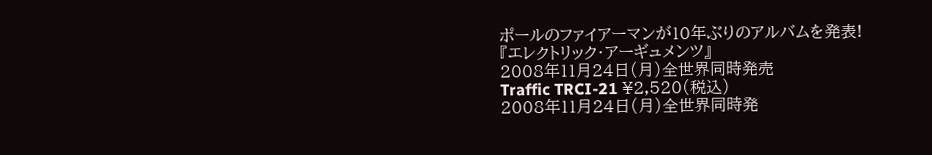ポールのファイアーマンが10年ぶりのアルバムを発表!
『エレクトリック・アーギュメンツ』
2008年11月24日(月)全世界同時発売
Traffic TRCI-21 ¥2,520(税込)
2008年11月24日(月)全世界同時発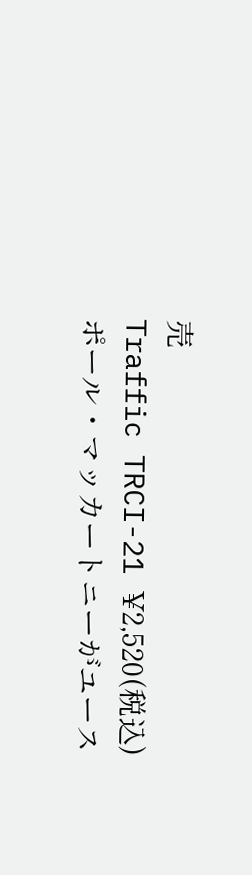売
Traffic TRCI-21 ¥2,520(税込)
ポール・マッカートニーがユース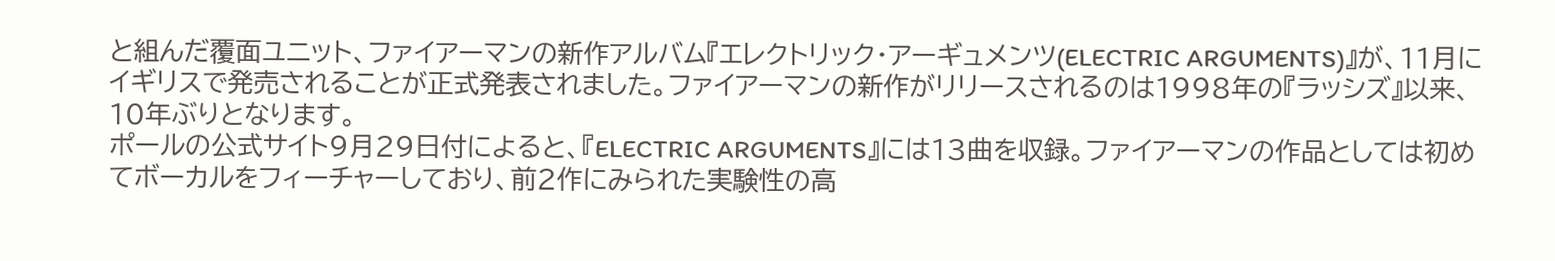と組んだ覆面ユニット、ファイアーマンの新作アルバム『エレクトリック・アーギュメンツ(ELECTRIC ARGUMENTS)』が、11月にイギリスで発売されることが正式発表されました。ファイアーマンの新作がリリースされるのは1998年の『ラッシズ』以来、10年ぶりとなります。
ポールの公式サイト9月29日付によると、『ELECTRIC ARGUMENTS』には13曲を収録。ファイアーマンの作品としては初めてボーカルをフィーチャーしており、前2作にみられた実験性の高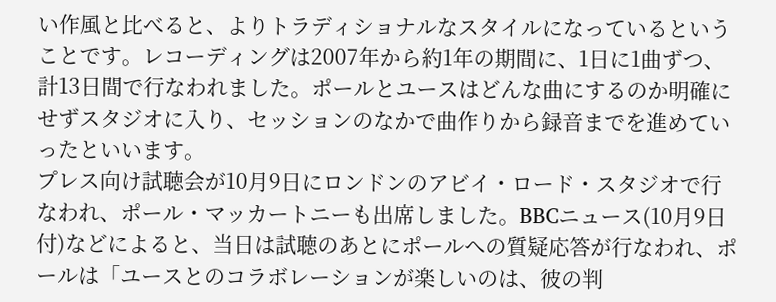い作風と比べると、よりトラディショナルなスタイルになっているということです。レコーディングは2007年から約1年の期間に、1日に1曲ずつ、計13日間で行なわれました。ポールとユースはどんな曲にするのか明確にせずスタジオに入り、セッションのなかで曲作りから録音までを進めていったといいます。
プレス向け試聴会が10月9日にロンドンのアビイ・ロード・スタジオで行なわれ、ポール・マッカートニーも出席しました。BBCニュース(10月9日付)などによると、当日は試聴のあとにポールへの質疑応答が行なわれ、ポールは「ユースとのコラボレーションが楽しいのは、彼の判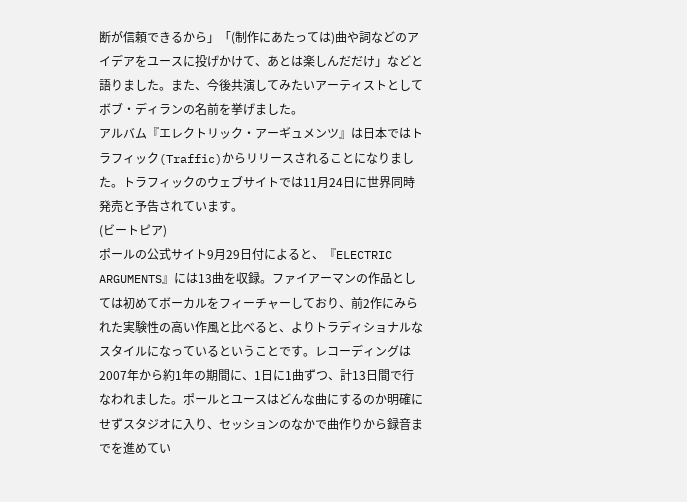断が信頼できるから」「(制作にあたっては)曲や詞などのアイデアをユースに投げかけて、あとは楽しんだだけ」などと語りました。また、今後共演してみたいアーティストとしてボブ・ディランの名前を挙げました。
アルバム『エレクトリック・アーギュメンツ』は日本ではトラフィック(Traffic)からリリースされることになりました。トラフィックのウェブサイトでは11月24日に世界同時発売と予告されています。
(ビートピア)
ポールの公式サイト9月29日付によると、『ELECTRIC ARGUMENTS』には13曲を収録。ファイアーマンの作品としては初めてボーカルをフィーチャーしており、前2作にみられた実験性の高い作風と比べると、よりトラディショナルなスタイルになっているということです。レコーディングは2007年から約1年の期間に、1日に1曲ずつ、計13日間で行なわれました。ポールとユースはどんな曲にするのか明確にせずスタジオに入り、セッションのなかで曲作りから録音までを進めてい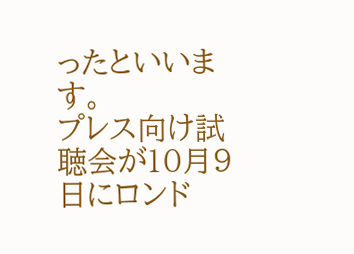ったといいます。
プレス向け試聴会が10月9日にロンド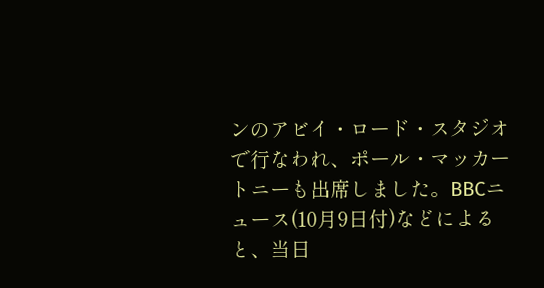ンのアビイ・ロード・スタジオで行なわれ、ポール・マッカートニーも出席しました。BBCニュース(10月9日付)などによると、当日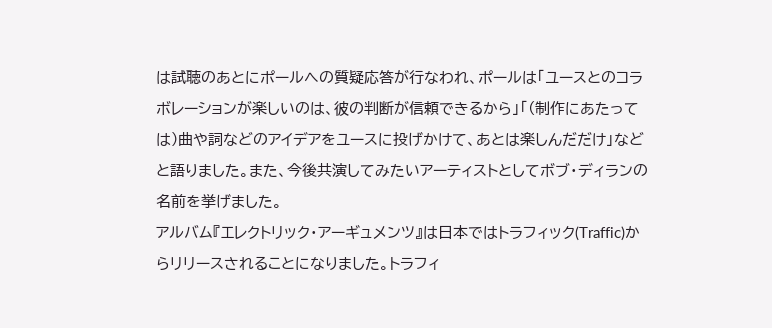は試聴のあとにポールへの質疑応答が行なわれ、ポールは「ユースとのコラボレーションが楽しいのは、彼の判断が信頼できるから」「(制作にあたっては)曲や詞などのアイデアをユースに投げかけて、あとは楽しんだだけ」などと語りました。また、今後共演してみたいアーティストとしてボブ・ディランの名前を挙げました。
アルバム『エレクトリック・アーギュメンツ』は日本ではトラフィック(Traffic)からリリースされることになりました。トラフィ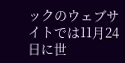ックのウェブサイトでは11月24日に世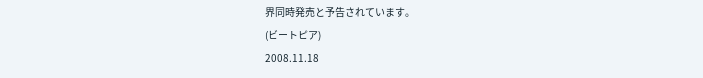界同時発売と予告されています。
(ビートピア)
2008.11.18